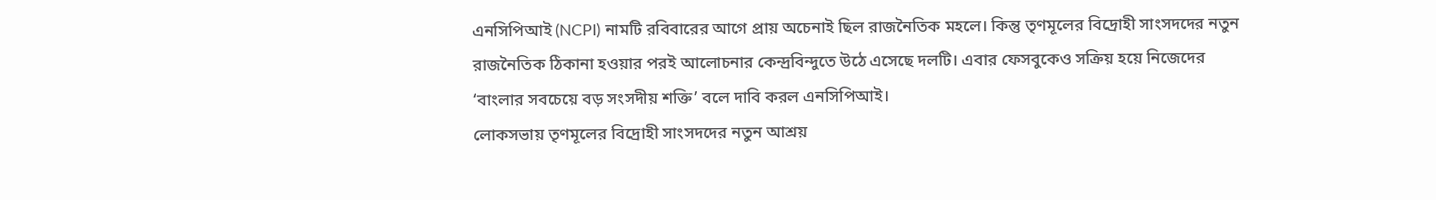এনসিপিআই (NCPI) নামটি রবিবারের আগে প্রায় অচেনাই ছিল রাজনৈতিক মহলে। কিন্তু তৃণমূলের বিদ্রোহী সাংসদদের নতুন রাজনৈতিক ঠিকানা হওয়ার পরই আলোচনার কেন্দ্রবিন্দুতে উঠে এসেছে দলটি। এবার ফেসবুকেও সক্রিয় হয়ে নিজেদের ‘বাংলার সবচেয়ে বড় সংসদীয় শক্তি’ বলে দাবি করল এনসিপিআই।
লোকসভায় তৃণমূলের বিদ্রোহী সাংসদদের নতুন আশ্রয়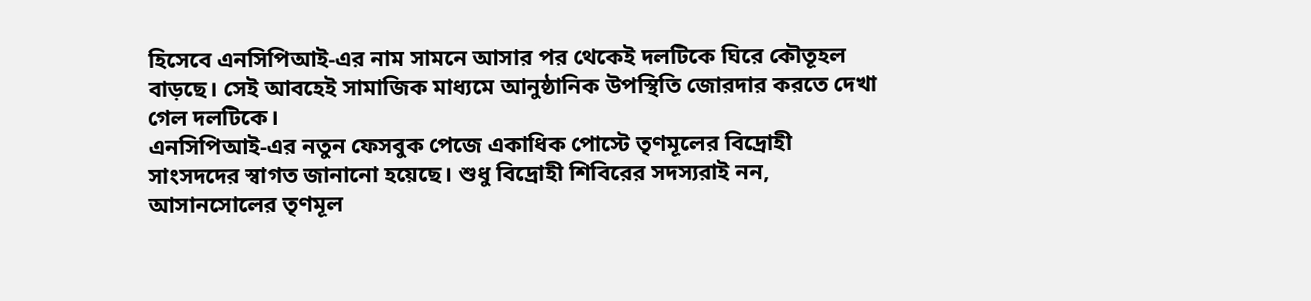হিসেবে এনসিপিআই-এর নাম সামনে আসার পর থেকেই দলটিকে ঘিরে কৌতূহল বাড়ছে। সেই আবহেই সামাজিক মাধ্যমে আনুষ্ঠানিক উপস্থিতি জোরদার করতে দেখা গেল দলটিকে।
এনসিপিআই-এর নতুন ফেসবুক পেজে একাধিক পোস্টে তৃণমূলের বিদ্রোহী সাংসদদের স্বাগত জানানো হয়েছে। শুধু বিদ্রোহী শিবিরের সদস্যরাই নন, আসানসোলের তৃণমূল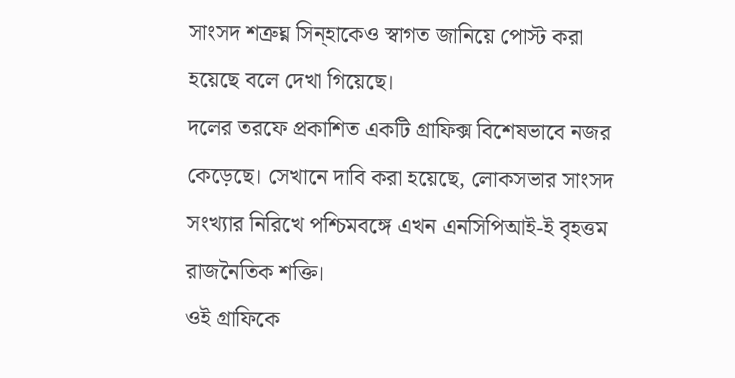সাংসদ শত্রুঘ্ন সিন্হাকেও স্বাগত জানিয়ে পোস্ট করা হয়েছে বলে দেখা গিয়েছে।
দলের তরফে প্রকাশিত একটি গ্রাফিক্স বিশেষভাবে নজর কেড়েছে। সেখানে দাবি করা হয়েছে, লোকসভার সাংসদ সংখ্যার নিরিখে পশ্চিমবঙ্গে এখন এনসিপিআই-ই বৃহত্তম রাজনৈতিক শক্তি।
ওই গ্রাফিকে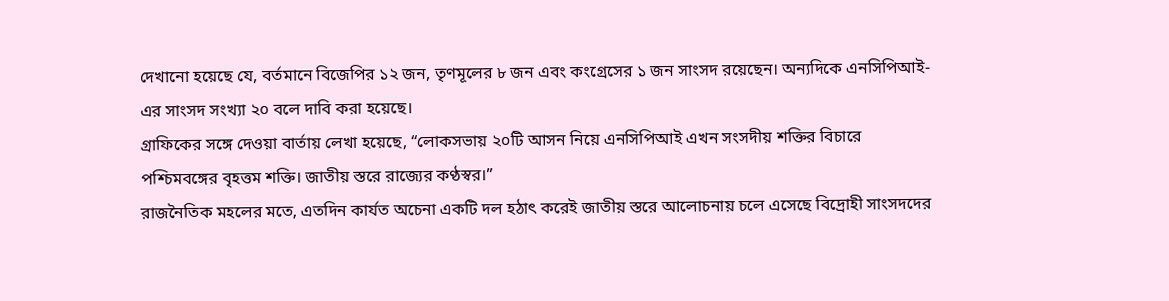দেখানো হয়েছে যে, বর্তমানে বিজেপির ১২ জন, তৃণমূলের ৮ জন এবং কংগ্রেসের ১ জন সাংসদ রয়েছেন। অন্যদিকে এনসিপিআই-এর সাংসদ সংখ্যা ২০ বলে দাবি করা হয়েছে।
গ্রাফিকের সঙ্গে দেওয়া বার্তায় লেখা হয়েছে, “লোকসভায় ২০টি আসন নিয়ে এনসিপিআই এখন সংসদীয় শক্তির বিচারে পশ্চিমবঙ্গের বৃহত্তম শক্তি। জাতীয় স্তরে রাজ্যের কণ্ঠস্বর।”
রাজনৈতিক মহলের মতে, এতদিন কার্যত অচেনা একটি দল হঠাৎ করেই জাতীয় স্তরে আলোচনায় চলে এসেছে বিদ্রোহী সাংসদদের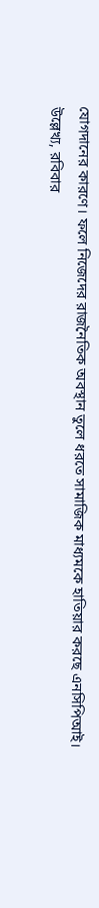যোগদানের কারণে। ফলে নিজেদের রাজনৈতিক অবস্থান তুলে ধরতে সামাজিক মাধ্যমকে হাতিয়ার করছে এনসিপিআই।
উল্লেখ্য, রবিবার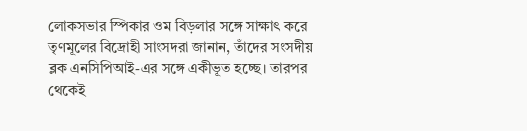লোকসভার স্পিকার ওম বিড়লার সঙ্গে সাক্ষাৎ করে তৃণমূলের বিদ্রোহী সাংসদরা জানান, তাঁদের সংসদীয় ব্লক এনসিপিআই-এর সঙ্গে একীভূত হচ্ছে। তারপর থেকেই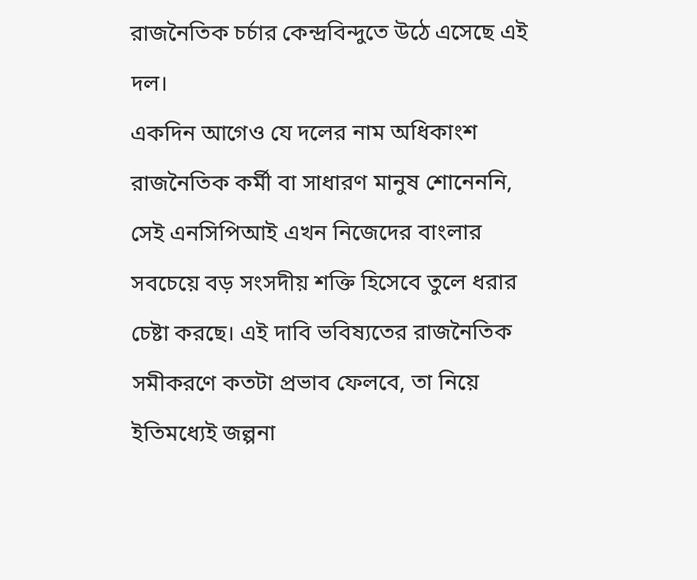রাজনৈতিক চর্চার কেন্দ্রবিন্দুতে উঠে এসেছে এই দল।
একদিন আগেও যে দলের নাম অধিকাংশ রাজনৈতিক কর্মী বা সাধারণ মানুষ শোনেননি, সেই এনসিপিআই এখন নিজেদের বাংলার সবচেয়ে বড় সংসদীয় শক্তি হিসেবে তুলে ধরার চেষ্টা করছে। এই দাবি ভবিষ্যতের রাজনৈতিক সমীকরণে কতটা প্রভাব ফেলবে, তা নিয়ে ইতিমধ্যেই জল্পনা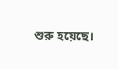শুরু হয়েছে।